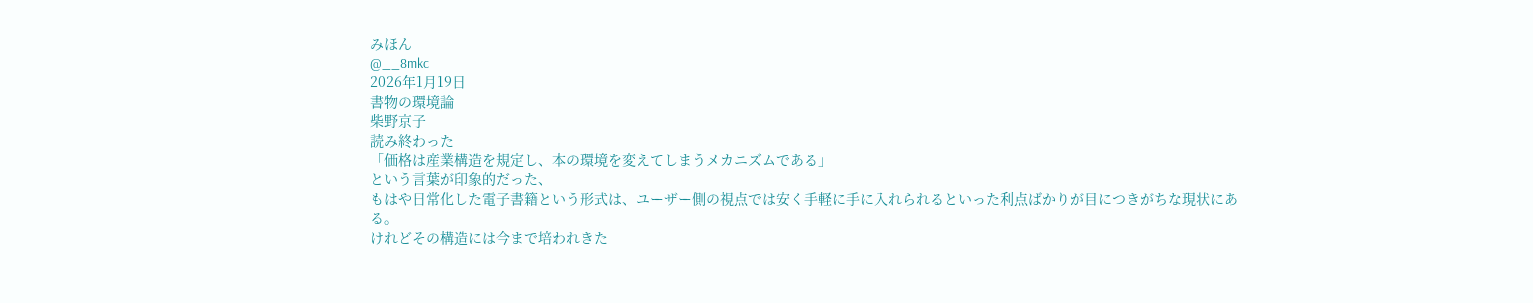みほん
@__8mkc
2026年1月19日
書物の環境論
柴野京子
読み終わった
「価格は産業構造を規定し、本の環境を変えてしまうメカニズムである」
という言葉が印象的だった、
もはや日常化した電子書籍という形式は、ユーザー側の視点では安く手軽に手に入れられるといった利点ばかりが目につきがちな現状にある。
けれどその構造には今まで培われきた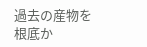過去の産物を根底か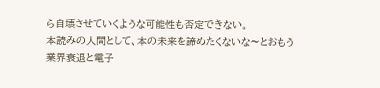ら自壊させていくような可能性も否定できない。
本読みの人間として、本の未来を諦めたくないな〜とおもう
業界衰退と電子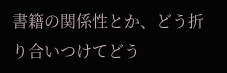書籍の関係性とか、どう折り合いつけてどう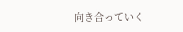向き合っていく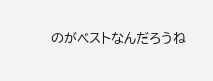のがベストなんだろうね